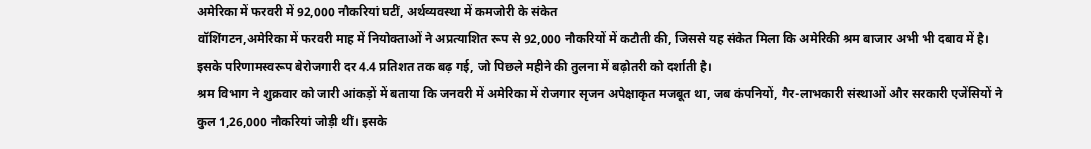अमेरिका में फरवरी में 92,000 नौकरियां घटीं, अर्थव्यवस्था में कमजोरी के संकेत
वॉशिंगटन,अमेरिका में फरवरी माह में नियोक्ताओं ने अप्रत्याशित रूप से 92,000 नौकरियों में कटौती की, जिससे यह संकेत मिला कि अमेरिकी श्रम बाजार अभी भी दबाव में है। इसके परिणामस्वरूप बेरोजगारी दर 4.4 प्रतिशत तक बढ़ गई, जो पिछले महीने की तुलना में बढ़ोतरी को दर्शाती है।
श्रम विभाग ने शुक्रवार को जारी आंकड़ों में बताया कि जनवरी में अमेरिका में रोजगार सृजन अपेक्षाकृत मजबूत था, जब कंपनियों, गैर-लाभकारी संस्थाओं और सरकारी एजेंसियों ने कुल 1,26,000 नौकरियां जोड़ी थीं। इसके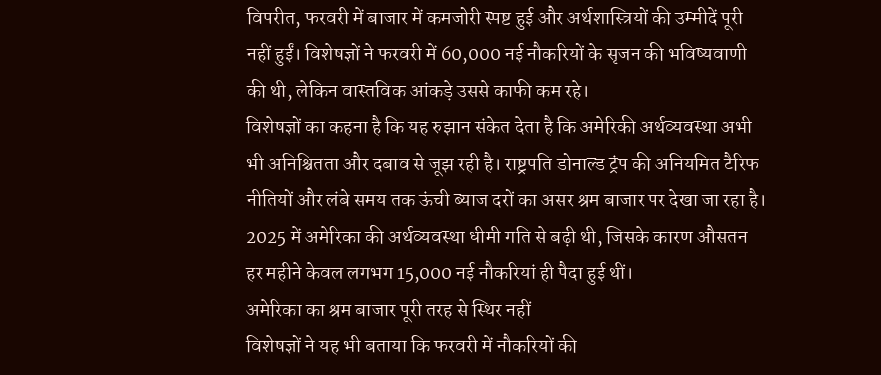विपरीत, फरवरी में बाजार में कमजोरी स्पष्ट हुई और अर्थशास्त्रियों की उम्मीदें पूरी नहीं हुईं। विशेषज्ञों ने फरवरी में 60,000 नई नौकरियों के सृजन की भविष्यवाणी की थी, लेकिन वास्तविक आंकड़े उससे काफी कम रहे।
विशेषज्ञों का कहना है कि यह रुझान संकेत देता है कि अमेरिकी अर्थव्यवस्था अभी भी अनिश्चितता और दबाव से जूझ रही है। राष्ट्रपति डोनाल्ड ट्रंप की अनियमित टैरिफ नीतियों और लंबे समय तक ऊंची ब्याज दरों का असर श्रम बाजार पर देखा जा रहा है। 2025 में अमेरिका की अर्थव्यवस्था धीमी गति से बढ़ी थी, जिसके कारण औसतन हर महीने केवल लगभग 15,000 नई नौकरियां ही पैदा हुई थीं।
अमेरिका का श्रम बाजार पूरी तरह से स्थिर नहीं
विशेषज्ञों ने यह भी बताया कि फरवरी में नौकरियों की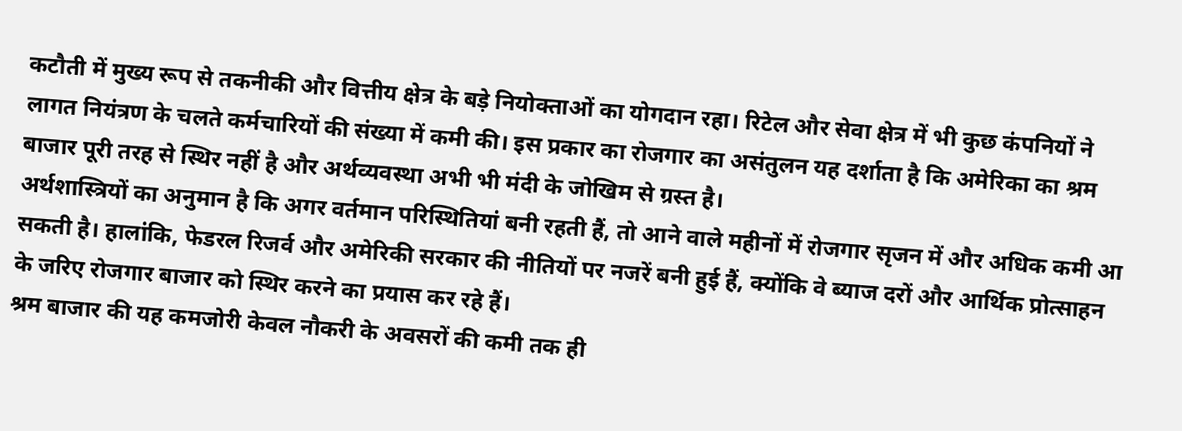कटौती में मुख्य रूप से तकनीकी और वित्तीय क्षेत्र के बड़े नियोक्ताओं का योगदान रहा। रिटेल और सेवा क्षेत्र में भी कुछ कंपनियों ने लागत नियंत्रण के चलते कर्मचारियों की संख्या में कमी की। इस प्रकार का रोजगार का असंतुलन यह दर्शाता है कि अमेरिका का श्रम बाजार पूरी तरह से स्थिर नहीं है और अर्थव्यवस्था अभी भी मंदी के जोखिम से ग्रस्त है।
अर्थशास्त्रियों का अनुमान है कि अगर वर्तमान परिस्थितियां बनी रहती हैं, तो आने वाले महीनों में रोजगार सृजन में और अधिक कमी आ सकती है। हालांकि, फेडरल रिजर्व और अमेरिकी सरकार की नीतियों पर नजरें बनी हुई हैं, क्योंकि वे ब्याज दरों और आर्थिक प्रोत्साहन के जरिए रोजगार बाजार को स्थिर करने का प्रयास कर रहे हैं।
श्रम बाजार की यह कमजोरी केवल नौकरी के अवसरों की कमी तक ही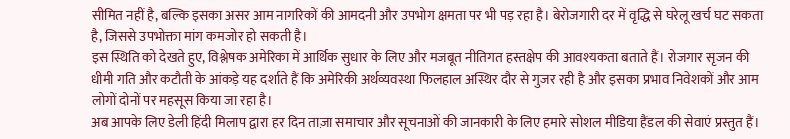सीमित नहीं है, बल्कि इसका असर आम नागरिकों की आमदनी और उपभोग क्षमता पर भी पड़ रहा है। बेरोजगारी दर में वृद्धि से घरेलू खर्च घट सकता है, जिससे उपभोक्ता मांग कमजोर हो सकती है।
इस स्थिति को देखते हुए, विश्लेषक अमेरिका में आर्थिक सुधार के लिए और मजबूत नीतिगत हस्तक्षेप की आवश्यकता बताते हैं। रोजगार सृजन की धीमी गति और कटौती के आंकड़े यह दर्शाते हैं कि अमेरिकी अर्थव्यवस्था फिलहाल अस्थिर दौर से गुजर रही है और इसका प्रभाव निवेशकों और आम लोगों दोनों पर महसूस किया जा रहा है।
अब आपके लिए डेली हिंदी मिलाप द्वारा हर दिन ताज़ा समाचार और सूचनाओं की जानकारी के लिए हमारे सोशल मीडिया हैंडल की सेवाएं प्रस्तुत हैं।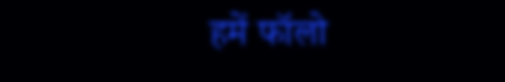हमें फॉलो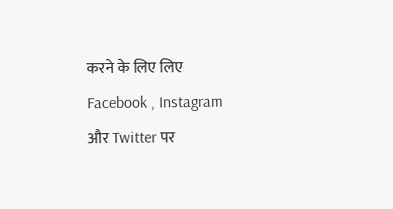करने के लिए लिए Facebook , Instagram और Twitter पर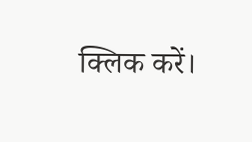क्लिक करें।